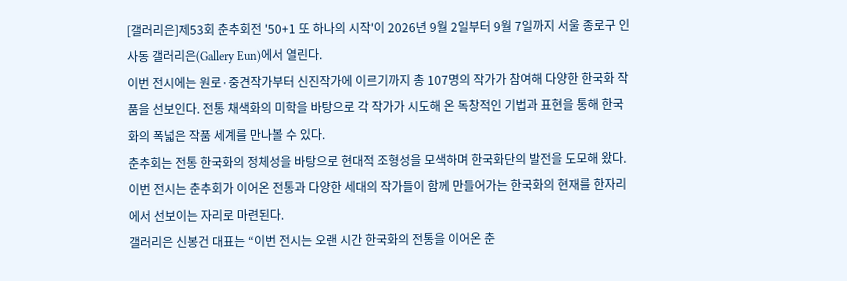[갤러리은]제53회 춘추회전 '50+1 또 하나의 시작'이 2026년 9월 2일부터 9월 7일까지 서울 종로구 인사동 갤러리은(Gallery Eun)에서 열린다.
이번 전시에는 원로·중견작가부터 신진작가에 이르기까지 총 107명의 작가가 참여해 다양한 한국화 작품을 선보인다. 전통 채색화의 미학을 바탕으로 각 작가가 시도해 온 독창적인 기법과 표현을 통해 한국화의 폭넓은 작품 세계를 만나볼 수 있다.
춘추회는 전통 한국화의 정체성을 바탕으로 현대적 조형성을 모색하며 한국화단의 발전을 도모해 왔다. 이번 전시는 춘추회가 이어온 전통과 다양한 세대의 작가들이 함께 만들어가는 한국화의 현재를 한자리에서 선보이는 자리로 마련된다.
갤러리은 신봉건 대표는 “이번 전시는 오랜 시간 한국화의 전통을 이어온 춘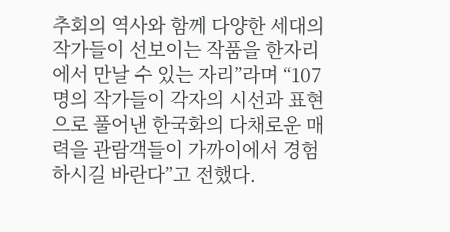추회의 역사와 함께 다양한 세대의 작가들이 선보이는 작품을 한자리에서 만날 수 있는 자리”라며 “107명의 작가들이 각자의 시선과 표현으로 풀어낸 한국화의 다채로운 매력을 관람객들이 가까이에서 경험하시길 바란다”고 전했다.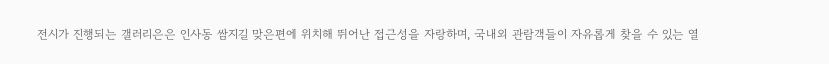전시가 진행되는 갤러리은은 인사동 쌈지길 맞은편에 위치해 뛰어난 접근성을 자랑하며, 국내외 관람객들이 자유롭게 찾을 수 있는 열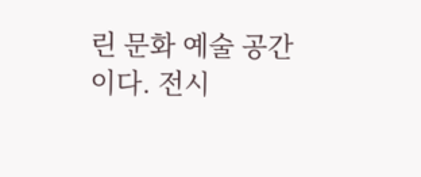린 문화 예술 공간이다. 전시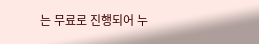는 무료로 진행되어 누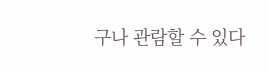구나 관람할 수 있다